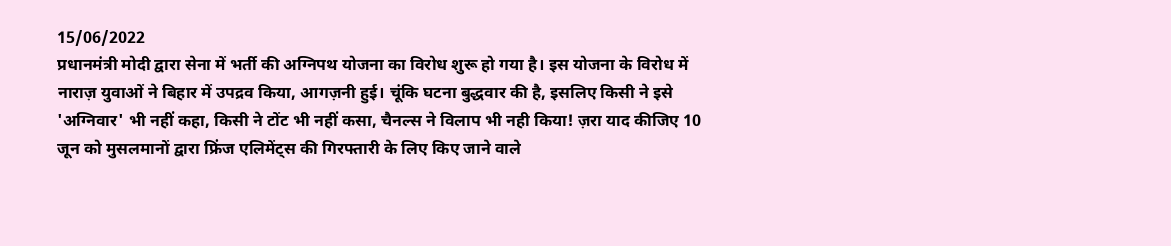15/06/2022
प्रधानमंत्री मोदी द्वारा सेना में भर्ती की अग्निपथ योजना का विरोध शुरू हो गया है। इस योजना के विरोध में नाराज़ युवाओं ने बिहार में उपद्रव किया, आगज़नी हुई। चूंकि घटना बुद्धवार की है, इसलिए किसी ने इसे 'अग्निवार' भी नहीं कहा, किसी ने टोंट भी नहीं कसा, चैनल्स ने विलाप भी नही किया! ज़रा याद कीजिए 10 जून को मुसलमानों द्वारा फ्रिंज एलिमेंट्स की गिरफ्तारी के लिए किए जाने वाले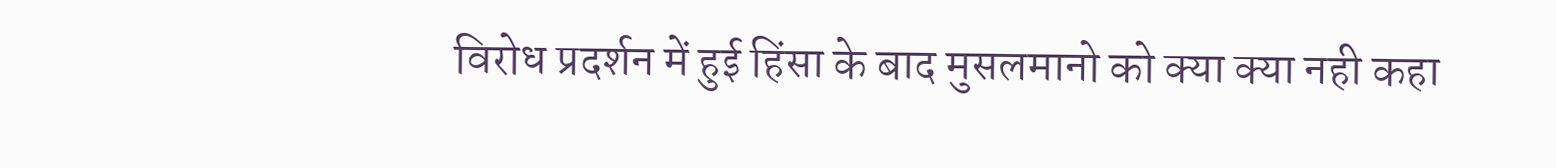विरोध प्रदर्शन में हुई हिंसा के बाद मुसलमानो को क्या क्या नही कहा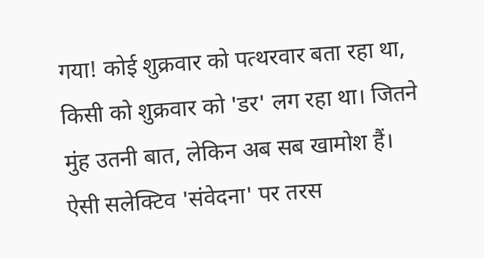गया! कोई शुक्रवार को पत्थरवार बता रहा था, किसी को शुक्रवार को 'डर' लग रहा था। जितने मुंह उतनी बात, लेकिन अब सब खामोश हैं।
ऐसी सलेक्टिव 'संवेदना' पर तरस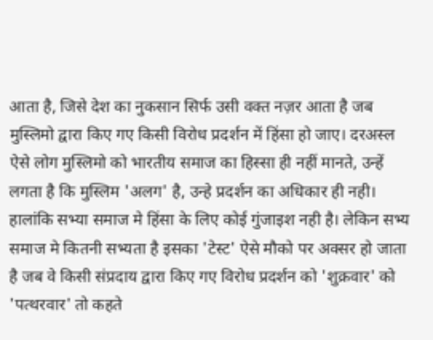आता है, जिसे देश का नुकसान सिर्फ उसी वक्त नज़र आता है जब मुस्लिमो द्वारा किए गए किसी विरोध प्रदर्शन में हिंसा हो जाए। दरअस्ल ऐसे लोग मुस्लिमो को भारतीय समाज का हिस्सा ही नहीं मानते, उन्हें लगता है कि मुस्लिम 'अलग' है, उन्हे प्रदर्शन का अधिकार ही नही। हालांकि सभ्या समाज मे हिंसा के लिए कोई गुंजाइश नही है। लेकिन सभ्य समाज मे कितनी सभ्यता है इसका 'टेस्ट' ऐसे मौको पर अक्सर हो जाता है जब वे किसी संप्रदाय द्वारा किए गए विरोध प्रदर्शन को 'शुक्रवार' को 'पत्थरवार' तो कहते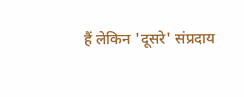हैं लेकिन 'दूसरे' संप्रदाय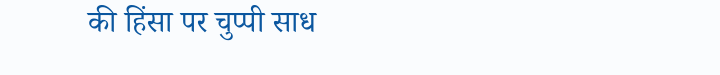की हिंसा पर चुप्पी साध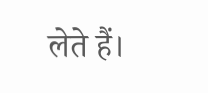लेते हैं।